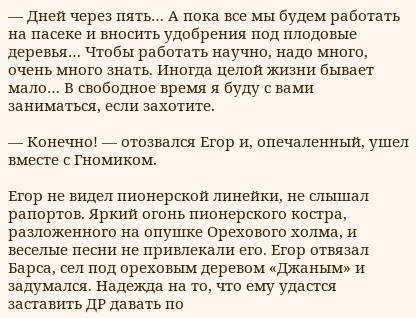— Дней через пять… А пока все мы будем работать на пасеке и вносить удобрения под плодовые деревья… Чтобы работать научно, надо много, очень много знать. Иногда целой жизни бывает мало… В свободное время я буду с вами заниматься, если захотите.

— Конечно! — отозвался Егор и, опечаленный, ушел вместе с Гномиком.

Егор не видел пионерской линейки, не слышал рапортов. Яркий огонь пионерского костра, разложенного на опушке Орехового холма, и веселые песни не привлекали его. Егор отвязал Барса, сел под ореховым деревом «Джаным» и задумался. Надежда на то, что ему удастся заставить ДР давать по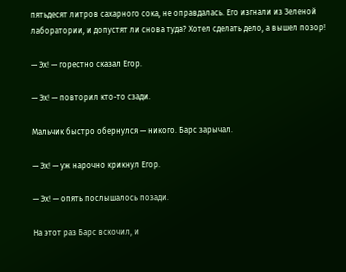пятьдесят литров сахарного сока, не оправдалась. Его изгнали из Зеленой лаборатории, и допустят ли снова туда? Хотел сделать дело, а вышел позор!

— Эх! — горестно сказал Егор.

— Эх! — повторил кто-то сзади.

Мальчик быстро обернулся — никого. Барс зарычал.

— Эх! — уж нарочно крикнул Егор.

— Эх! — опять послышалось позади.

На этот раз Барс вскочил, и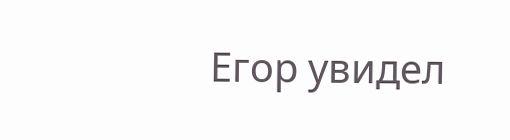Егор увидел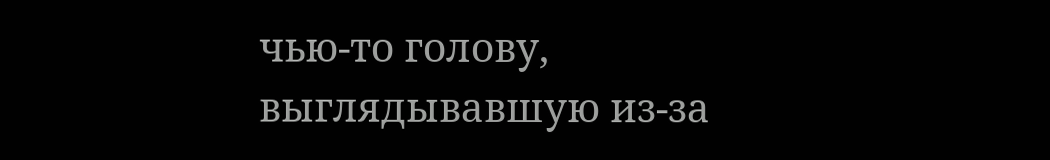чью-то голову, выглядывавшую из-за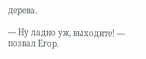дерева.

— Ну ладно уж, выходите! — позвал Егор.